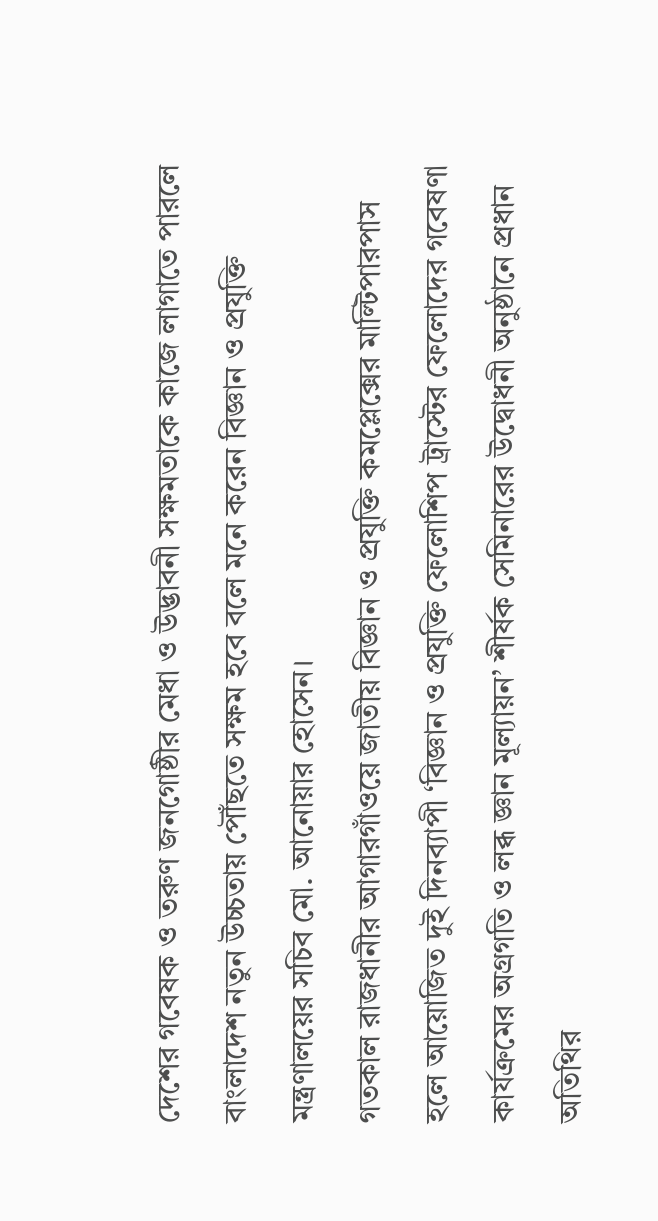দেশের গবেষক ও তরুণ জনগোষ্ঠীর মেধা ও উদ্ভাবনী সক্ষমতাকে কাজে লাগাতে পারলে বাংলাদেশ নতুন উচ্চতায় পৌঁছতে সক্ষম হবে বলে মনে করেন বিজ্ঞান ও প্রযুক্তি মন্ত্রণালয়ের সচিব মো. আনোয়ার হোসেন।
গতকাল রাজধানীর আগারগাঁওয়ে জাতীয় বিজ্ঞান ও প্রযুক্তি কমপ্লেক্সের মাল্টিপারপাস হলে আয়োজিত দুই দিনব্যাপী ‘বিজ্ঞান ও প্রযুক্তি ফেলোশিপ ট্রাস্টের ফেলোদের গবেষণা কার্যক্রমের অগ্রগতি ও লব্ধ জ্ঞান মূল্যায়ন’ শীর্ষক সেমিনারের উদ্বোধনী অনুষ্ঠানে প্রধান অতিথির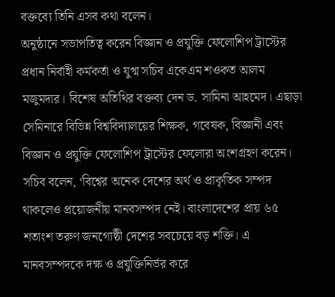বক্তব্যে তিনি এসব কথা বলেন।
অনুষ্ঠানে সভাপতিত্ব করেন বিজ্ঞান ও প্রযুক্তি ফেলোশিপ ট্রাস্টের প্রধান নির্বাহী কর্মকর্তা ও যুগ্ম সচিব একেএম শওকত আলম মজুমদার। বিশেষ অতিথির বক্তব্য দেন ড. সামিনা আহমেদ। এছাড়া সেমিনারে বিভিন্ন বিশ্ববিদ্যালয়ের শিক্ষক, গবেষক, বিজ্ঞানী এবং বিজ্ঞান ও প্রযুক্তি ফেলোশিপ ট্রাস্টের ফেলোরা অংশগ্রহণ করেন।
সচিব বলেন, ‘বিশ্বের অনেক দেশের অর্থ ও প্রাকৃতিক সম্পদ থাকলেও প্রয়োজনীয় মানবসম্পদ নেই। বাংলাদেশের প্রায় ৬৫ শতাংশ তরুণ জনগোষ্ঠী দেশের সবচেয়ে বড় শক্তি। এ মানবসম্পদকে দক্ষ ও প্রযুক্তিনির্ভর করে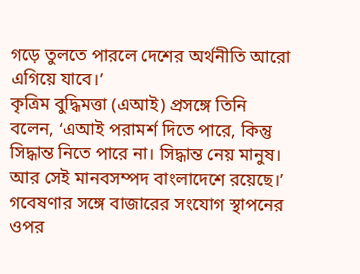গড়ে তুলতে পারলে দেশের অর্থনীতি আরো এগিয়ে যাবে।’
কৃত্রিম বুদ্ধিমত্তা (এআই) প্রসঙ্গে তিনি বলেন, ‘এআই পরামর্শ দিতে পারে, কিন্তু সিদ্ধান্ত নিতে পারে না। সিদ্ধান্ত নেয় মানুষ। আর সেই মানবসম্পদ বাংলাদেশে রয়েছে।’
গবেষণার সঙ্গে বাজারের সংযোগ স্থাপনের ওপর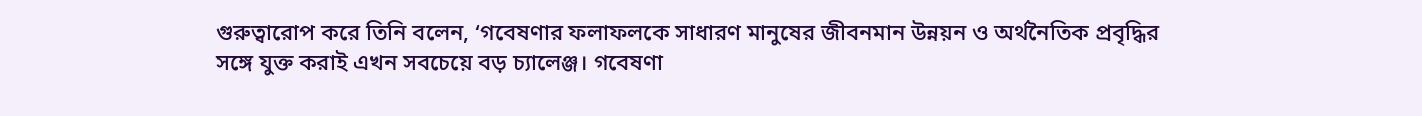গুরুত্বারোপ করে তিনি বলেন, ‘গবেষণার ফলাফলকে সাধারণ মানুষের জীবনমান উন্নয়ন ও অর্থনৈতিক প্রবৃদ্ধির সঙ্গে যুক্ত করাই এখন সবচেয়ে বড় চ্যালেঞ্জ। গবেষণা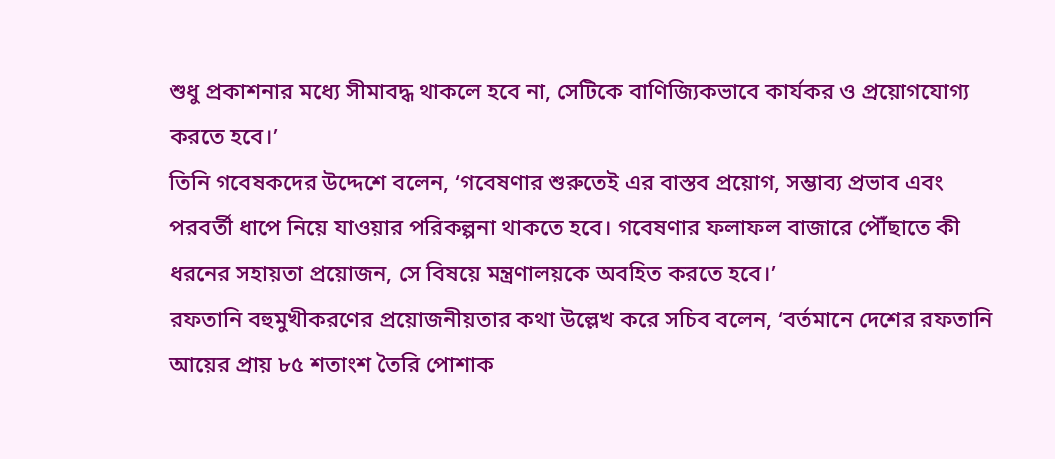শুধু প্রকাশনার মধ্যে সীমাবদ্ধ থাকলে হবে না, সেটিকে বাণিজ্যিকভাবে কার্যকর ও প্রয়োগযোগ্য করতে হবে।’
তিনি গবেষকদের উদ্দেশে বলেন, ‘গবেষণার শুরুতেই এর বাস্তব প্রয়োগ, সম্ভাব্য প্রভাব এবং পরবর্তী ধাপে নিয়ে যাওয়ার পরিকল্পনা থাকতে হবে। গবেষণার ফলাফল বাজারে পৌঁছাতে কী ধরনের সহায়তা প্রয়োজন, সে বিষয়ে মন্ত্রণালয়কে অবহিত করতে হবে।’
রফতানি বহুমুখীকরণের প্রয়োজনীয়তার কথা উল্লেখ করে সচিব বলেন, ‘বর্তমানে দেশের রফতানি আয়ের প্রায় ৮৫ শতাংশ তৈরি পোশাক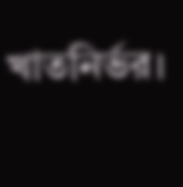খাতনির্ভর।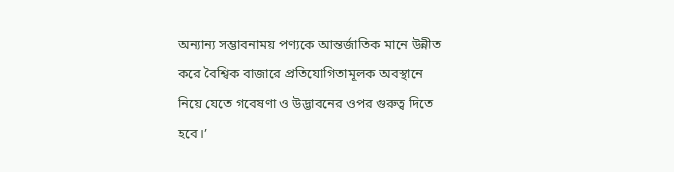অন্যান্য সম্ভাবনাময় পণ্যকে আন্তর্জাতিক মানে উন্নীত করে বৈশ্বিক বাজারে প্রতিযোগিতামূলক অবস্থানে নিয়ে যেতে গবেষণা ও উদ্ভাবনের ওপর গুরুত্ব দিতে হবে।’